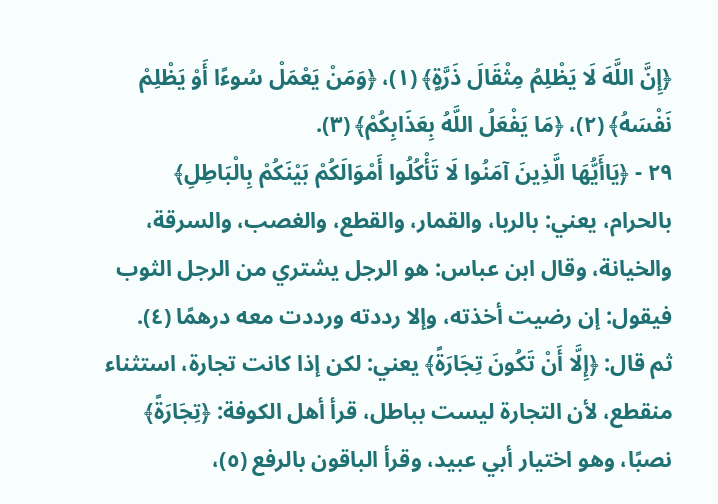﴿إِنَّ اللَّهَ لَا يَظْلِمُ مِثْقَالَ ذَرَّةٍ﴾ (١)، ﴿وَمَنْ يَعْمَلْ سُوءًا أَوْ يَظْلِمْ نَفْسَهُ﴾ (٢)، ﴿مَا يَفْعَلُ اللَّهُ بِعَذَابِكُمْ﴾ (٣).
٢٩ - ﴿يَاأَيُّهَا الَّذِينَ آمَنُوا لَا تَأْكُلُوا أَمْوَالَكُمْ بَيْنَكُمْ بِالْبَاطِلِ﴾
بالحرام، يعني: بالربا، والقمار، والقطع، والغصب، والسرقة، والخيانة، وقال ابن عباس: هو الرجل يشتري من الرجل الثوب فيقول: إن رضيت أخذته، وإلا رددته ورددت معه درهمًا (٤).
ثم قال: ﴿إِلَّا أَنْ تَكُونَ تِجَارَةً﴾ يعني: لكن إذا كانت تجارة، استثناء منقطع، لأن التجارة ليست بباطل، قرأ أهل الكوفة: ﴿تِجَارَةً﴾ نصبًا، وهو اختيار أبي عبيد، وقرأ الباقون بالرفع (٥)،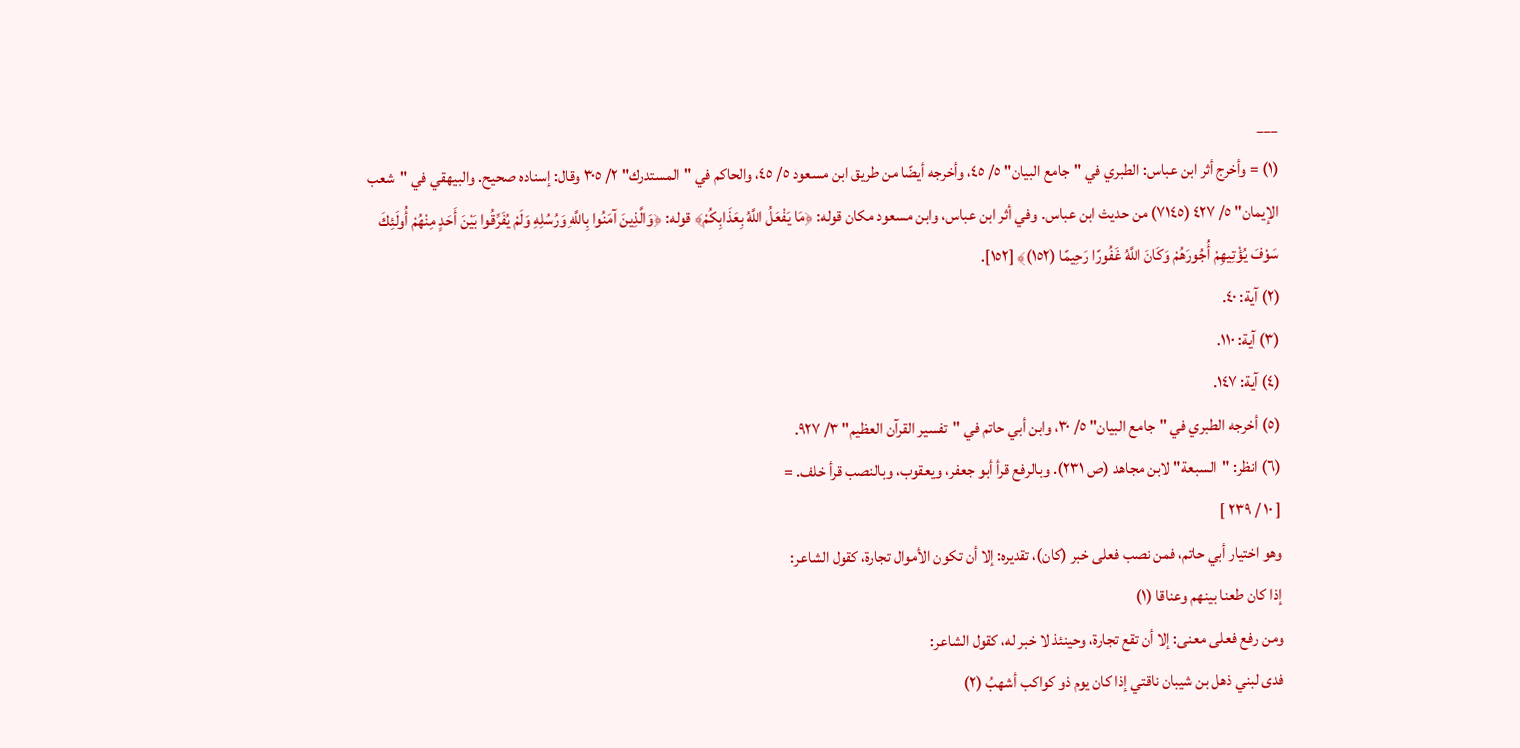___
(١) = وأخرج أثر ابن عباس: الطبري في "جامع البيان" ٥/ ٤٥، وأخرجه أيضًا من طريق ابن مسعود ٥/ ٤٥، والحاكم في "المستدرك" ٢/ ٣٠٥ وقال: إسناده صحيح. والبيهقي في "شعب الإيمان" ٥/ ٤٢٧ (٧١٤٥) من حديث ابن عباس. وفي أثر ابن عباس، وابن مسعود مكان قوله: ﴿مَا يَفْعَلُ اللَّهُ بِعَذَابِكُمْ﴾ قوله: ﴿وَالَّذِينَ آمَنُوا بِاللَّهِ وَرُسُلِهِ وَلَمْ يُفَرِّقُوا بَيْنَ أَحَدٍ مِنْهُمْ أُولَئِكَ سَوْفَ يُؤْتِيهِمْ أُجُورَهُمْ وَكَانَ اللَّهُ غَفُورًا رَحِيمًا (١٥٢)﴾ [١٥٢].
(٢) آية: ٤٠.
(٣) آية: ١١٠.
(٤) آية: ١٤٧.
(٥) أخرجه الطبري في "جامع البيان" ٥/ ٣٠، وابن أبي حاتم في "تفسير القرآن العظيم" ٣/ ٩٢٧.
(٦) انظر: "السبعة" لابن مجاهد (ص ٢٣١). وبالرفع قرأ أبو جعفر، ويعقوب، وبالنصب قرأ خلف. =
[ ١٠ / ٢٣٩ ]
وهو اختيار أبي حاتم، فمن نصب فعلى خبر (كان)، تقديره: إلا أن تكون الأموال تجارة، كقول الشاعر:
إذا كان طعنا بينهم وعناقا (١)
ومن رفع فعلى معنى: إلا أن تقع تجارة، وحينئذ لا خبر له، كقول الشاعر:
فدى لبني ذهل بن شيبان ناقتي إذا كان يوم ذو كواكب أشهبُ (٢)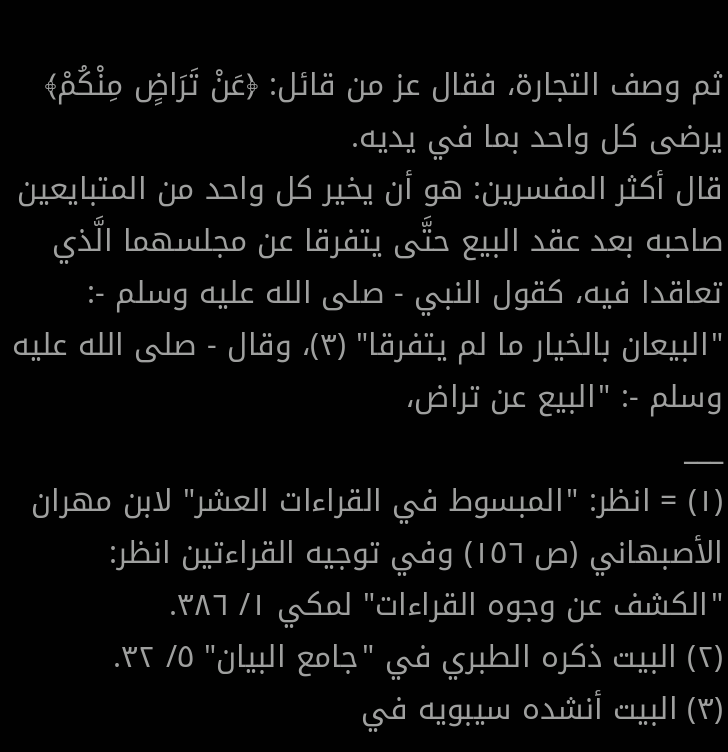ثم وصف التجارة، فقال عز من قائل: ﴿عَنْ تَرَاضٍ مِنْكُمْ﴾ يرضى كل واحد بما في يديه.
قال أكثر المفسرين: هو أن يخير كل واحد من المتبايعين صاحبه بعد عقد البيع حتَّى يتفرقا عن مجلسهما الَّذي تعاقدا فيه، كقول النبي - صلى الله عليه وسلم -: "البيعان بالخيار ما لم يتفرقا" (٣)، وقال - صلى الله عليه وسلم -: "البيع عن تراض،
___
(١) = انظر: "المبسوط في القراءات العشر" لابن مهران الأصبهاني (ص ١٥٦) وفي توجيه القراءتين انظر: "الكشف عن وجوه القراءات" لمكي ١/ ٣٨٦.
(٢) البيت ذكره الطبري في "جامع البيان" ٥/ ٣٢.
(٣) البيت أنشده سيبويه في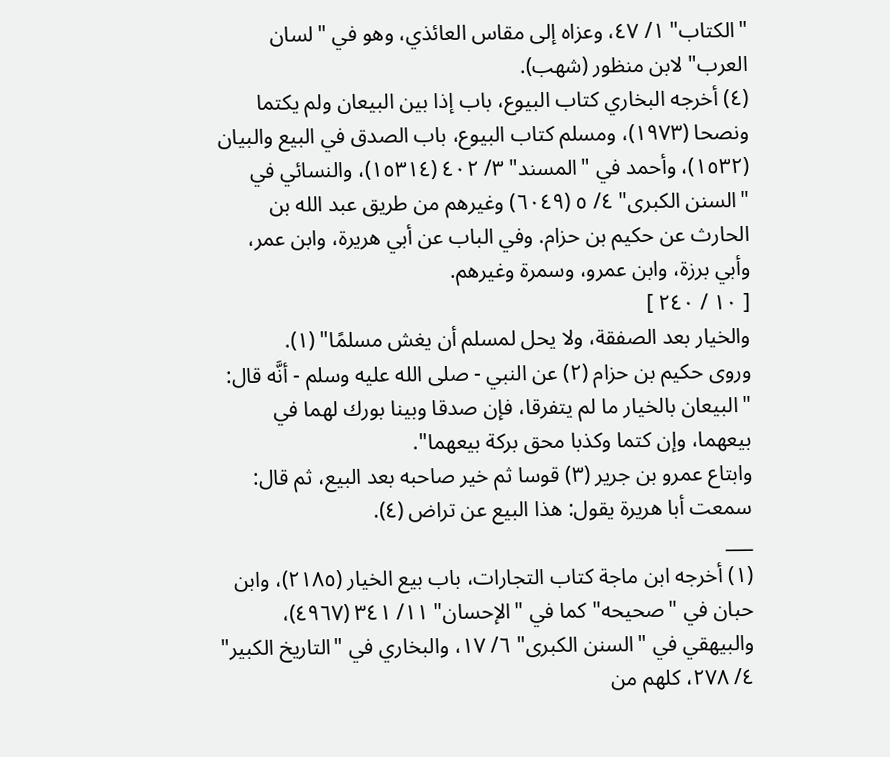"الكتاب" ١/ ٤٧، وعزاه إلى مقاس العائذي، وهو في "لسان العرب" لابن منظور (شهب).
(٤) أخرجه البخاري كتاب البيوع، باب إذا بين البيعان ولم يكتما ونصحا (١٩٧٣)، ومسلم كتاب البيوع، باب الصدق في البيع والبيان (١٥٣٢)، وأحمد في "المسند" ٣/ ٤٠٢ (١٥٣١٤)، والنسائي في "السنن الكبرى" ٤/ ٥ (٦٠٤٩) وغيرهم من طريق عبد الله بن الحارث عن حكيم بن حزام. وفي الباب عن أبي هريرة، وابن عمر، وأبي برزة، وابن عمرو، وسمرة وغيرهم.
[ ١٠ / ٢٤٠ ]
والخيار بعد الصفقة، ولا يحل لمسلم أن يغش مسلمًا" (١).
وروى حكيم بن حزام (٢) عن النبي - صلى الله عليه وسلم - أنَّه قال: "البيعان بالخيار ما لم يتفرقا، فإن صدقا وبينا بورك لهما في بيعهما، وإن كتما وكذبا محق بركة بيعهما".
وابتاع عمرو بن جرير (٣) قوسا ثم خير صاحبه بعد البيع، ثم قال: سمعت أبا هريرة يقول: هذا البيع عن تراض (٤).
___
(١) أخرجه ابن ماجة كتاب التجارات، باب بيع الخيار (٢١٨٥)، وابن حبان في "صحيحه" كما في "الإحسان" ١١/ ٣٤١ (٤٩٦٧)، والبيهقي في "السنن الكبرى" ٦/ ١٧، والبخاري في "التاريخ الكبير" ٤/ ٢٧٨، كلهم من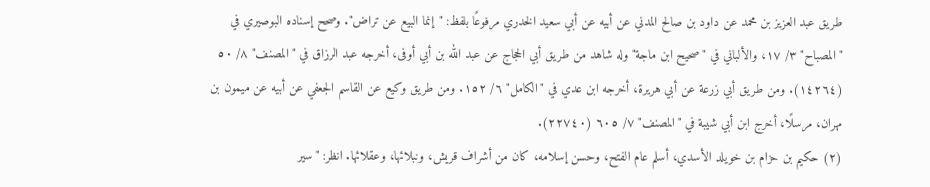طريق عبد العزيز بن محمد عن داود بن صالح المدني عن أبيه عن أبي سعيد الخدري مرفوعًا بلفظ: "إنما البيع عن تراض". وصحح إسناده البوصيري في "المصباح" ٣/ ١٧، والألباني في "صحيح ابن ماجة" وله شاهد من طريق أبي الحجاج عن عبد الله بن أبي أوفى، أخرجه عبد الرزاق في "المصنف" ٨/ ٥٠ (١٤٢٦٤). ومن طريق أبي زرعة عن أبي هريرة، أخرجه ابن عدي في "الكامل" ٦/ ١٥٢. ومن طريق وكيع عن القاسم الجعفي عن أبيه عن ميمون بن مهران، مرسلًا، أخرج ابن أبي شيبة في "المصنف" ٧/ ٦٠٥ (٢٢٧٤٠).
(٢) حكيم بن حزام بن خويلد الأسدي، أسلم عام الفتح، وحسن إسلامه، كان من أشراف قريش، ونبلائها، وعقلائها. انظر: "سير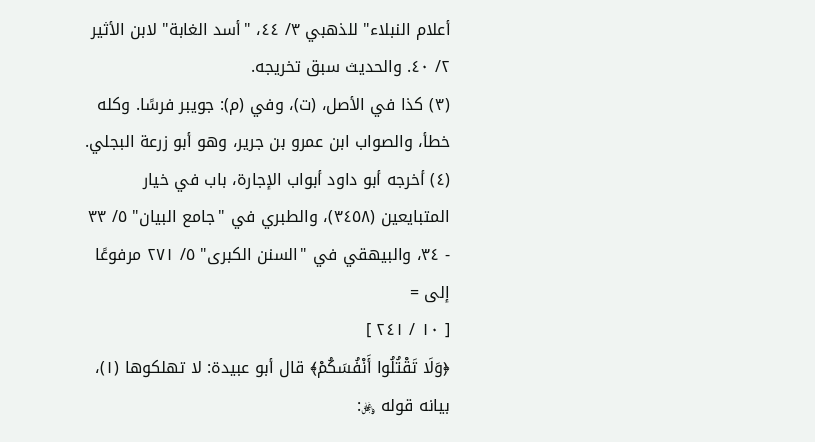أعلام النبلاء" للذهبي ٣/ ٤٤، "أسد الغابة" لابن الأثير ٢/ ٤٠. والحديث سبق تخريجه.
(٣) كذا في الأصل، (ت)، وفي (م): جويبر فرسًا. وكله خطأ، والصواب ابن عمرو بن جرير، وهو أبو زرعة البجلي.
(٤) أخرجه أبو داود أبواب الإجارة، باب في خيار المتبايعين (٣٤٥٨)، والطبري في "جامع البيان" ٥/ ٣٣ - ٣٤، والبيهقي في "السنن الكبرى" ٥/ ٢٧١ مرفوعًا إلى =
[ ١٠ / ٢٤١ ]
﴿وَلَا تَقْتُلُوا أَنْفُسَكُمْ﴾ قال أبو عبيدة: لا تهلكوها (١)، بيانه قوله ﷿: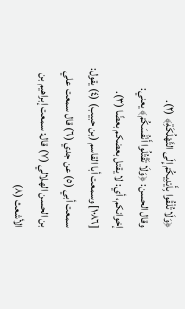﴿وَلَا تُلْقُوا بِأَيْدِيكُمْ إِلَى التَّهْلُكَةِ﴾ (٢).
وقال الحسن: ﴿وَلَا تَقْتُلُوا أَنْفُسَكُمْ﴾ يعني: إخوانكم، أي: لا يقتل بعضكم بعضًا (٣).
[١٠٨٦] وسمعت أبا القاسم (بن حبيب) (٤) يقول: سمعت أبي (٥) عن جدي (٦) قال سمعت علي بن الحسن الهلالي (٧) قال: سمعت إبراهيم بن الأشعث (٨)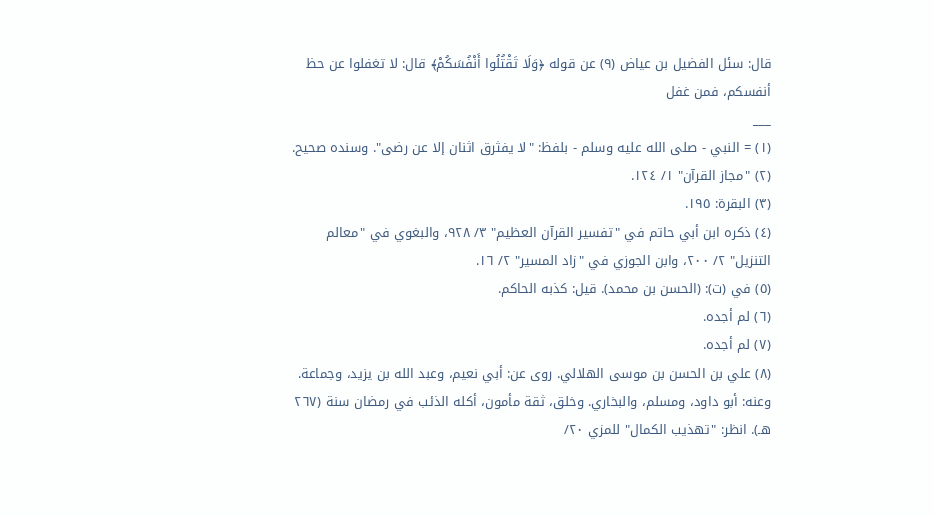قال: سئل الفضيل بن عياض (٩) عن قوله ﴿وَلَا تَقْتُلُوا أَنْفُسَكُمْ﴾ قال: لا تغفلوا عن حظ أنفسكم، فمن غفل
___
(١) = النبي - صلى الله عليه وسلم - بلفظ: "لا يفثرق اثنان إلا عن رضى". وسنده صحيح.
(٢) "مجاز القرآن" ١/ ١٢٤.
(٣) البقرة: ١٩٥.
(٤) ذكره ابن أبي حاتم في "تفسير القرآن العظيم" ٣/ ٩٢٨، والبغوي في "معالم التنزيل" ٢/ ٢٠٠، وابن الجوزي في "زاد المسير" ٢/ ١٦.
(٥) في (ت): (الحسن بن محمد). قيل: كذبه الحاكم.
(٦) لم أجده.
(٧) لم أجده.
(٨) علي بن الحسن بن موسى الهلالي. روى عن: أبي نعيم، وعبد الله بن يزيد، وجماعة. وعنه: أبو داود، ومسلم، والبخاري. وخلق، ثقة مأمون، أكله الذئب في رمضان سنة (٢٦٧ هـ). انظر: "تهذيب الكمال" للمزي ٢٠/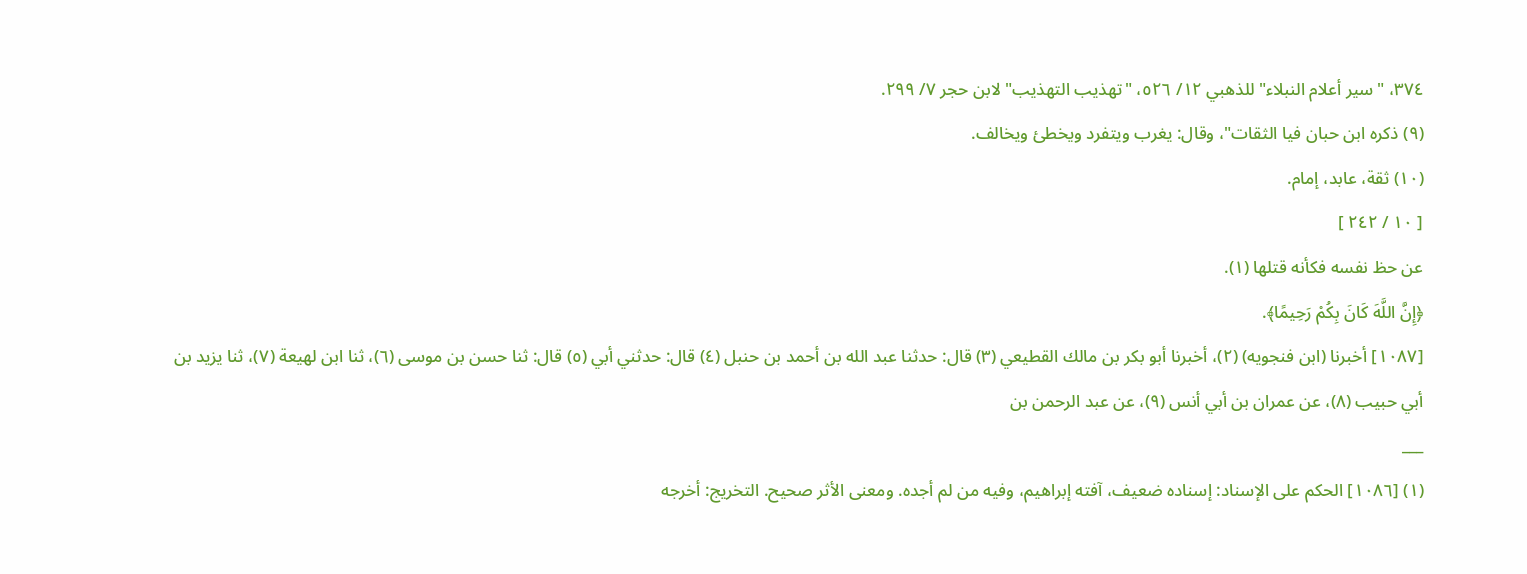٣٧٤، "سير أعلام النبلاء" للذهبي ١٢/ ٥٢٦، "تهذيب التهذيب" لابن حجر ٧/ ٢٩٩.
(٩) ذكره ابن حبان فيا الثقات"، وقال: يغرب ويتفرد ويخطئ ويخالف.
(١٠) ثقة، عابد، إمام.
[ ١٠ / ٢٤٢ ]
عن حظ نفسه فكأنه قتلها (١).
﴿إِنَّ اللَّهَ كَانَ بِكُمْ رَحِيمًا﴾.
[١٠٨٧] أخبرنا (ابن فنجويه) (٢)، أخبرنا أبو بكر بن مالك القطيعي (٣) قال: حدثنا عبد الله بن أحمد بن حنبل (٤) قال: حدثني أبي (٥) قال: ثنا حسن بن موسى (٦)، ثنا ابن لهيعة (٧)، ثنا يزيد بن أبي حبيب (٨)، عن عمران بن أبي أنس (٩)، عن عبد الرحمن بن
___
(١) [١٠٨٦] الحكم على الإسناد: إسناده ضعيف، آفته إبراهيم، وفيه من لم أجده. ومعنى الأثر صحيح. التخريج: أخرجه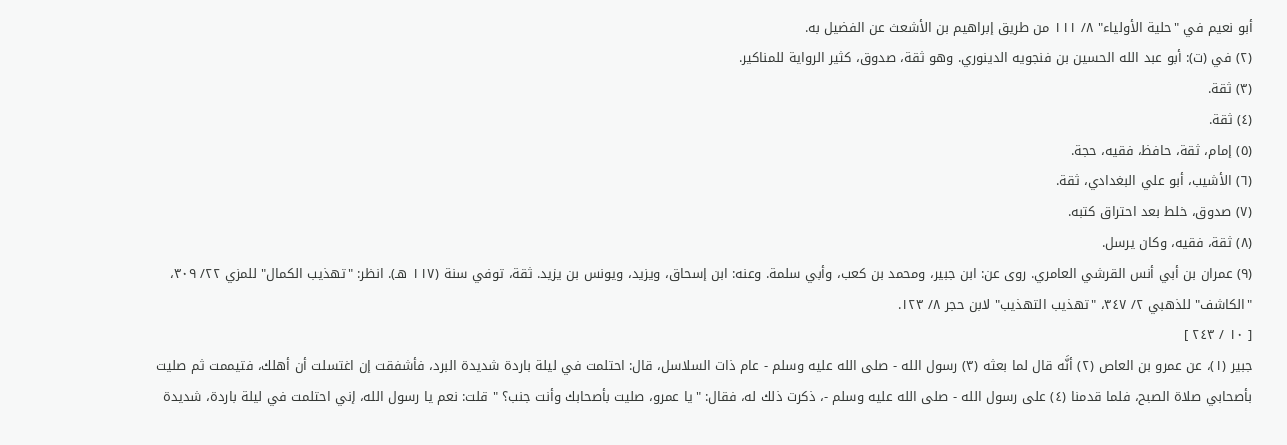أبو نعيم في "حلية الأولياء" ٨/ ١١١ من طريق إبراهيم بن الأشعث عن الفضيل به.
(٢) في (ت): أبو عبد الله الحسين بن فنجويه الدينوري. وهو ثقة، صدوق، كثير الرواية للمناكير.
(٣) ثقة.
(٤) ثقة.
(٥) إمام، ثقة، حافظ، فقيه، حجة.
(٦) الأشيب، أبو علي البغدادي، ثقة.
(٧) صدوق، خلط بعد احتراق كتبه.
(٨) ثقة، فقيه، وكان يرسل.
(٩) عمران بن أبي أنس القرشي العامري. روى عن: ابن جبير، ومحمد بن كعب، وأبي سلمة. وعنه: ابن إسحاق، ويزيد، ويونس بن يزيد. ثقة، توفي سنة (١١٧ هـ). انظر: "تهذيب الكمال" للمزي ٢٢/ ٣٠٩، "الكاشف" للذهبي ٢/ ٣٤٧، "تهذيب التهذيب" لابن حجر ٨/ ١٢٣.
[ ١٠ / ٢٤٣ ]
جبير (١)، عن عمرو بن العاص (٢) أنَّه قال لما بعثه (٣) رسول الله - صلى الله عليه وسلم - عام ذات السلاسل، قال: احتلمت في ليلة باردة شديدة البرد، فأشفقت إن اغتسلت أن أهلك، فتيممت ثم صليت بأصحابي صلاة الصبح، فلما قدمنا (٤) على رسول الله - صلى الله عليه وسلم -، ذكرت ذلك له، فقال: "يا عمرو، صليت بأصحابك وأنت جنب؟ " قلت: نعم يا رسول الله، إني احتلمت في ليلة باردة، شديدة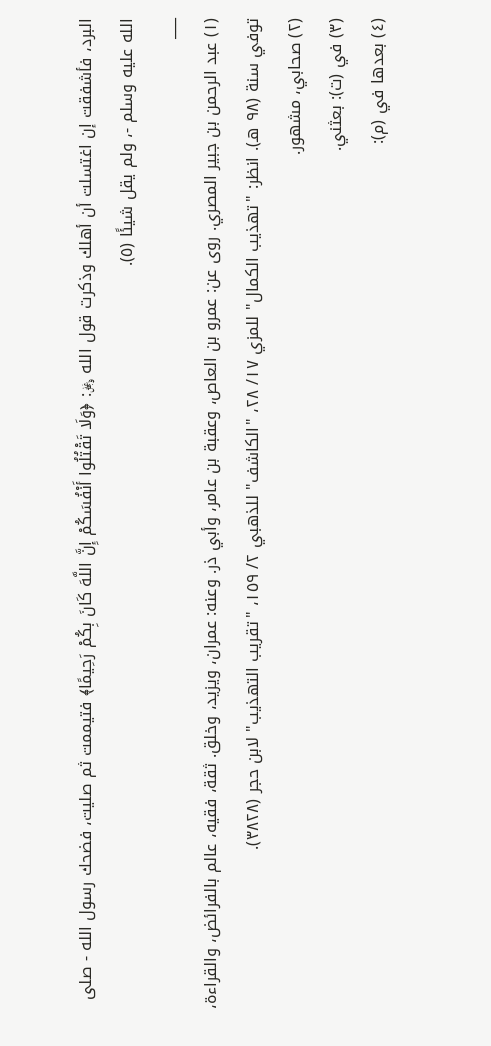البرد، فأشفقت إن اغتسلت أن أهلك وذكرت قول الله ﷿: ﴿وَلَا تَقْتُلُوا أَنْفُسَكُمْ إِنَّ اللَّهَ كَانَ بِكُمْ رَحِيمًا﴾ فتيممت ثم صليت، فضحك رسول الله - صلى الله عليه وسلم -، ولم يقل شيئًا (٥).
___
(١) عبد الرحمن بن جبير المصري. روى عن: عمرو بن العاص، وعقبة بن عامر، وأبي ذر. وعنه: عمران، ويزيد، وخلق. ثقة، فقيه، عالم بالفرائض، والقراءة، توفي سنة (٩٨ هـ). انظر: "تهذيب الكمال" للمزي ١٧/ ٢٨، "الكاشف" للذهبي ٢/ ١٥٩، "تقريب التهذيب" لابن حجر (٣٨٢٨).
(٢) صحابي، مشهور.
(٣) في (ت): بعثني.
(٤) بعدها في (م):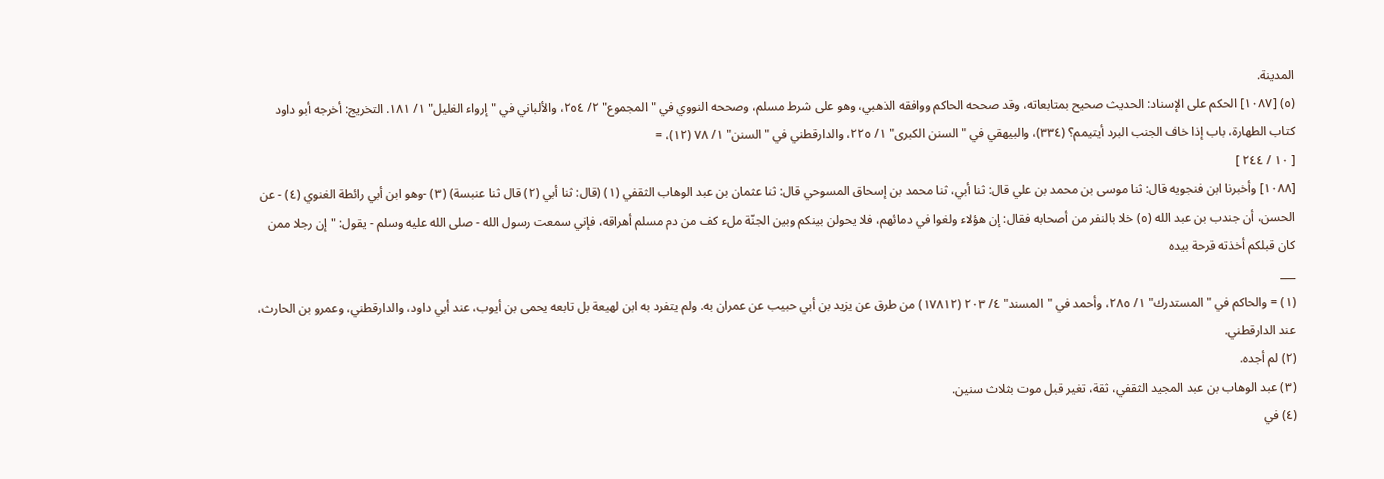المدينة.
(٥) [١٠٨٧] الحكم على الإسناد: الحديث صحيح بمتابعاته، وقد صححه الحاكم ووافقه الذهبي، وهو على شرط مسلم، وصححه النووي في "المجموع" ٢/ ٢٥٤، والألباني في "إرواء الغليل" ١/ ١٨١. التخريج: أخرجه أبو داود كتاب الطهارة، باب إذا خاف الجنب البرد أيتيمم؟ (٣٣٤)، والبيهقي في "السنن الكبرى" ١/ ٢٢٥، والدارقطني في "السنن" ١/ ٧٨ (١٢)، =
[ ١٠ / ٢٤٤ ]
[١٠٨٨] وأخبرنا ابن فنجويه قال: ثنا موسى بن محمد بن علي قال: ثنا أبي، ثنا محمد بن إسحاق المسوحي قال: ثنا عثمان بن عبد الوهاب الثقفي (١) (قال: ثنا أبي (٢) قال ثنا عنبسة) (٣) -وهو ابن أبي رائطة الغنوي (٤) - عن الحسن، أن جندب بن عبد الله (٥) خلا بالنفر من أصحابه فقال: إن هؤلاء ولغوا في دمائهم، فلا يحولن بينكم وبين الجنّة ملء كف من دم مسلم أهراقه، فإني سمعت رسول الله - صلى الله عليه وسلم - يقول: "إن رجلا ممن كان قبلكم أخذته قرحة بيده
___
(١) = والحاكم في "المستدرك" ١/ ٢٨٥، وأحمد في "المسند" ٤/ ٢٠٣ (١٧٨١٢) من طرق عن يزيد بن أبي حبيب عن عمران به. ولم يتفرد به ابن لهيعة بل تابعه يحمى بن أيوب، عند أبي داود، والدارقطني، وعمرو بن الحارث، عند الدارقطني.
(٢) لم أجده.
(٣) عبد الوهاب بن عبد المجيد الثقفي، ثقة، تغير قبل موت بثلاث سنين.
(٤) في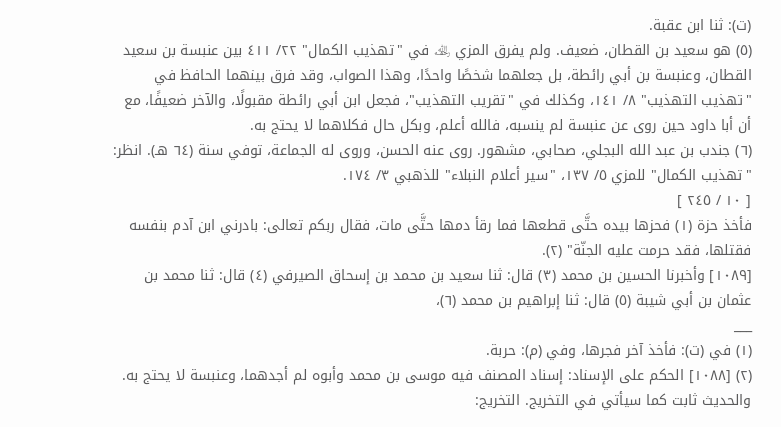(ت): ثنا ابن عقبة.
(٥) هو سعيد بن القطان، ضعيف. ولم يفرق المزي ﵀ في "تهذيب الكمال" ٢٢/ ٤١١ بين عنبسة بن سعيد القطان، وعنبسة بن أبي رائطة، بل جعلهما شخصًا واحدًا، وهذا الصواب، وقد فرق بينهما الحافظ في "تهذيب التهذيب" ٨/ ١٤١، وكذلك في "تقريب التهذيب"، فجعل ابن أبي رائطة مقبولًا، والآخر ضعيفًا، مع أن أبا داود حين روى عن عنبسة لم ينسبه، فالله أعلم، وبكل حال فكلاهما لا يحتج به.
(٦) جندب بن عبد الله البجلي، صحابي، مشهور. روى عنه الحسن، وروى له الجماعة، توفي سنة (٦٤ هـ). انظر: "تهذيب الكمال" للمزي ٥/ ١٣٧، "سير أعلام النبلاء" للذهبي ٣/ ١٧٤.
[ ١٠ / ٢٤٥ ]
فأخذ حزة (١) فحزها بيده حتَّى قطعها فما رقأ دمها حتَّى مات، فقال ربكم تعالى: بادرني ابن آدم بنفسه فقتلها، فقد حرمت عليه الجنّة" (٢).
[١٠٨٩] وأخبرنا الحسين بن محمد (٣) قال: ثنا سعيد بن محمد بن إسحاق الصيرفي (٤) قال: ثنا محمد بن عثمان بن أبي شيبة (٥) قال: ثنا إبراهيم بن محمد (٦)،
___
(١) في (ت): فأخذ آخر فجرها، وفي (م): حربة.
(٢) [١٠٨٨] الحكم على الإسناد: إسناد المصنف فيه موسى بن محمد وأبوه لم أجدهما، وعنبسة لا يحتج به. والحديث ثابت كما سيأتي في التخريج. التخريج: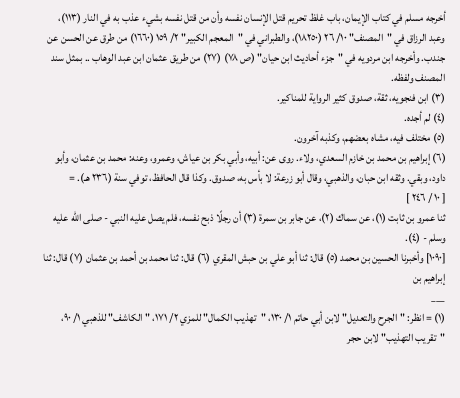أخرجه مسلم في كتاب الإيمان، باب غلظ تحريم قتل الإنسان نفسه وأن من قتل نفسه بشيء عذب به في النار (١١٣)، وعبد الرزاق في "المصنف" ١٠/ ٢٦ (١٨٢٥٠)، والطبراني في "المعجم الكبير" ٢/ ١٥٩ (١٦٦٠) من طرق عن الحسن عن جندب. وأخرجه ابن مردويه في "جزء أحاديث ابن حيان" (ص ٧٨) (٢٧) من طريق عثمان ابن عبد الوهاب .. بمثل سند المصنف ولفظه.
(٣) ابن فنجويه، ثقة، صدوق كثير الرواية للمناكير.
(٤) لم أجده.
(٥) مختلف فيه، مشاه بعضهم، وكذبه آخرون.
(٦) إبراهيم بن محمد بن خازم السعدي، ولاء. روى عن: أبيه، وأبي بكر بن عياش، وعمرو، وعنه: محمد بن عثمان، وأبو داود، وبقي. وثقه ابن حبان، والذهبي، وقال أبو زرعة: لا بأس به، صدوق. وكذا قال الحافظ، توفي سنة (٢٣٦ هـ). =
[ ١٠ / ٢٤٦ ]
ثنا عمرو بن ثابت (١)، عن سماك (٢)، عن جابر بن سمرة (٣) أن رجلًا ذبح نفسه، فلم يصل عليه النبي - صلى الله عليه وسلم - (٤).
[١٠٩٠] وأخبرنا الحسين بن محمد (٥) قال: ثنا أبو علي بن حبش المقري (٦) قال: ثنا محمد بن أحمد بن عثمان (٧) قال: ثنا إبراهيم بن
___
(١) = انظر: "الجرح والتعديل" لابن أبي حاتم ١/ ١٣٠، "تهذيب الكمال" للمزي ٢/ ١٧١، "الكاشف" للذهبي ١/ ٩٠، "تقريب التهذيب" لابن حجر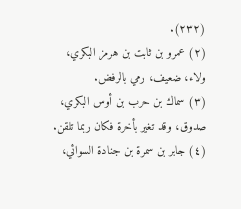(٢٣٢).
(٢) عمرو بن ثابت بن هرمز البكري، ولاء، ضعيف، رمي بالرفض.
(٣) سماك بن حرب بن أوس البكري، صدوق، وقد تغير بأخرة فكان ربما تلقن.
(٤) جابر بن سمرة بن جنادة السوائي،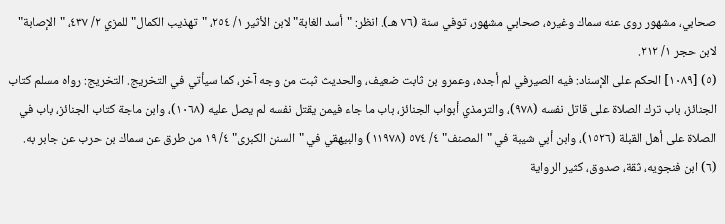صحابي، مشهور روى عنه سماك وغيره، صحابي مشهور، توفي سنة (٧٦ هـ). انظر: "أسد الغابة" لابن الأثير ١/ ٢٥٤، "تهذيب الكمال" للمزي ٢/ ٤٣٧، "الإصابة" لابن حجر ١/ ٢١٢.
(٥) [١٠٨٩] الحكم على الإسناد: فيه الصيرفي لم أجده، وعمرو بن ثابت ضعيف، والحديث ثبت من وجه آخر، كما سيأتي في التخريج. التخريج: رواه مسلم كتاب الجنائز، باب ترك الصلاة على قاتل نفسه (٩٧٨)، والترمذي أبواب الجنائز، باب ما جاء فيمن يقتل نفسه لم يصل عليه (١٠٦٨)، وابن ماجة كتاب الجنائز، باب في الصلاة على أهل القبلة (١٥٢٦)، وابن أبي شيبة في "المصنف" ٤/ ٥٧٤ (١١٩٧٨) والبيهقي في "السنن الكبرى" ٤/ ١٩ من طرق عن سماك بن حرب عن جابر به.
(٦) ابن فنجويه، ثقة، صدوق، كثير الرواية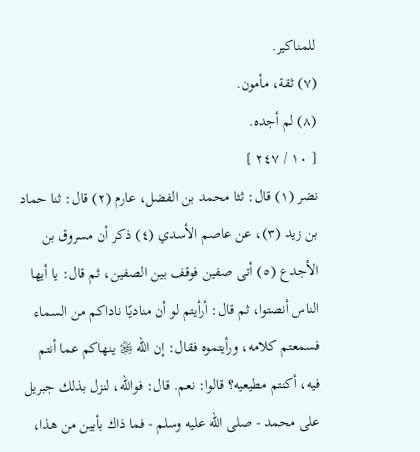للمناكير.
(٧) ثقة، مأمون.
(٨) لم أجده.
[ ١٠ / ٢٤٧ ]
نضر (١) قال: ثثا محمد بن الفضل، عارم (٢) قال: ثنا حماد بن زيد (٣)، عن عاصم الأسدي (٤) ذكر أن مسروق بن الأجدع (٥) أتى صفين فوقف بين الصفين، ثم قال: يا أيها الناس أنصتوا، ثم قال: أرأيتم لو أن مناديًا ناداكم من السماء فسمعتم كلامه، ورأيتموه فقال: إن الله ﷿ ينهاكم عما أنتم فيه، أكنتم مطيعيه؟ قالوا: نعم. قال: فوالله، لنزل بذلك جبريل على محمد - صلى الله عليه وسلم - فما ذاك بأبين من هذا،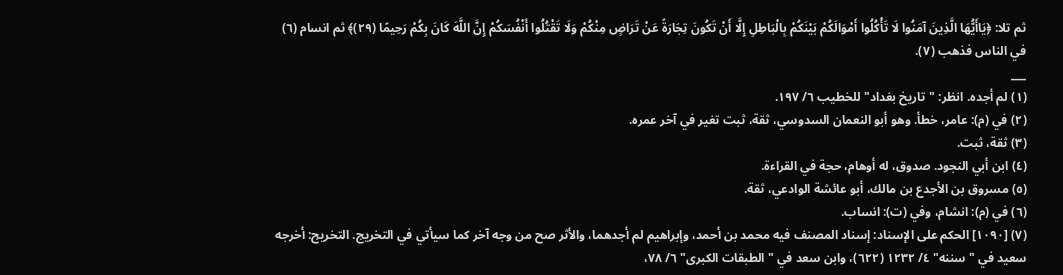ثم تلا: ﴿يَاأَيُّهَا الَّذِينَ آمَنُوا لَا تَأْكُلُوا أَمْوَالَكُمْ بَيْنَكُمْ بِالْبَاطِلِ إِلَّا أَنْ تَكُونَ تِجَارَةً عَنْ تَرَاضٍ مِنْكُمْ وَلَا تَقْتُلُوا أَنْفُسَكُمْ إِنَّ اللَّهَ كَانَ بِكُمْ رَحِيمًا (٢٩)﴾ ثم انسام (٦) في الناس فذهب (٧).
___
(١) لم أجده. انظر: "تاريخ بغداد" للخطيب ٦/ ١٩٧.
(٢) في (م): عامر، خطأ. وهو أبو النعمان السدوسي، ثقة، ثبت تغير في آخر عمره.
(٣) ثقة، ثبت.
(٤) ابن أبي النجود. صدوق، له أوهام، حجة في القراءة.
(٥) مسروق بن الأجدع بن مالك، أبو عائشة الوادعي، ثقة.
(٦) في (م): انشام، وفي (ت): انساب.
(٧) [١٠٩٠] الحكم على الإسناد: إسناد المصنف فيه محمد بن أحمد، وإبراهيم لم أجدهما، والأثر صح من وجه آخر كما سيأتي في التخريج. التخريج: أخرجه سعيد في "سننه" ٤/ ١٢٣٢ (٦٢٢)، وابن سعد في "الطبقات الكبرى" ٦/ ٧٨،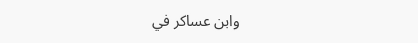وابن عساكر في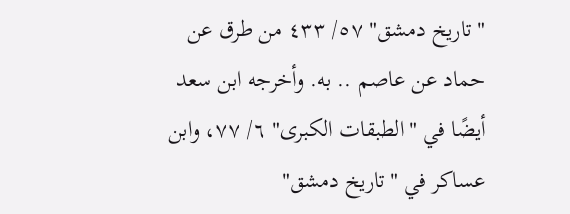"تاريخ دمشق" ٥٧/ ٤٣٣ من طرق عن حماد عن عاصم .. به. وأخرجه ابن سعد أيضًا في "الطبقات الكبرى" ٦/ ٧٧، وابن عساكر في "تاريخ دمشق"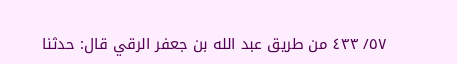٥٧/ ٤٣٣ من طريق عبد الله بن جعفر الرقي قال: حدثنا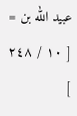عبيد الله بن =
[ ١٠ / ٢٤٨ ]